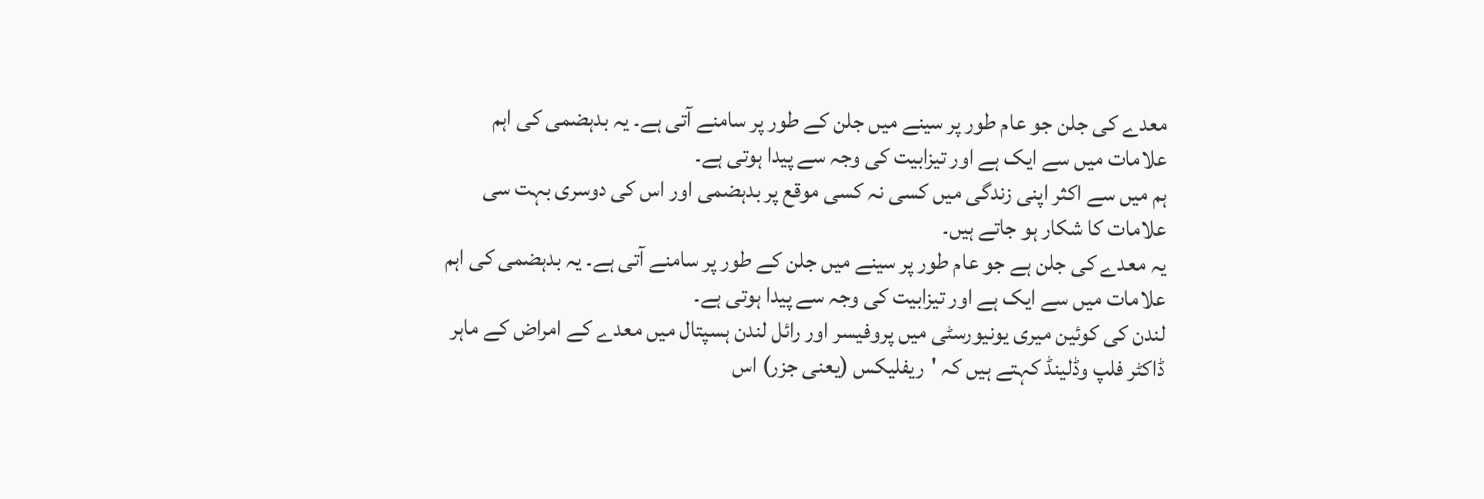معدے کی جلن جو عام طور پر سینے میں جلن کے طور پر سامنے آتی ہے۔ یہ بدہضمی کی اہم علامات میں سے ایک ہے اور تیزابیت کی وجہ سے پیدا ہوتی ہے۔
ہم میں سے اکثر اپنی زندگی میں کسی نہ کسی موقع پر بدہضمی اور اس کی دوسری بہت سی علامات کا شکار ہو جاتے ہیں۔
یہ معدے کی جلن ہے جو عام طور پر سینے میں جلن کے طور پر سامنے آتی ہے۔ یہ بدہضمی کی اہم علامات میں سے ایک ہے اور تیزابیت کی وجہ سے پیدا ہوتی ہے۔
لندن کی کوئین میری یونیورسٹی میں پروفیسر اور رائل لندن ہسپتال میں معدے کے امراض کے ماہر ڈاکٹر فلپ وڈلینڈ کہتے ہیں کہ 'ریفلیکس (یعنی جزر) اس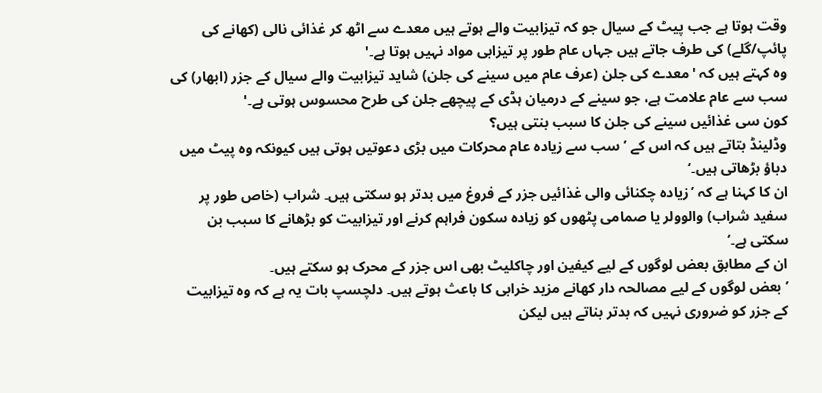وقت ہوتا ہے جب پیٹ کے سیال جو کہ تیزابیت والے ہوتے ہیں معدے سے اٹھ کر غذائی نالی (کھانے کی پائپ/گلے) کی طرف جاتے ہیں جہاں عام طور پر تیزابی مواد نہیں ہوتا ہے۔'
وہ کہتے ہیں کہ 'معدے کی جلن (عرف عام میں سینے کی جلن) شاید تیزابیت والے سیال کے جزر (ابھار) کی سب سے عام علامت ہے، جو سینے کے درمیان ہڈی کے پیچھے جلن کی طرح محسوس ہوتی ہے۔'
کون سی غذائیں سینے کی جلن کا سبب بنتی ہیں؟
وڈلینڈ بتاتے ہیں کہ اس کے ’سب سے زیادہ عام محرکات میں بڑی دعوتیں ہوتی ہیں کیونکہ وہ پیٹ میں دباؤ بڑھاتی ہیں۔‘
ان کا کہنا ہے کہ ’زیادہ چکنائی والی غذائیں جزر کے فروغ میں بدتر ہو سکتی ہیں۔ شراب (خاص طور پر سفید شراب) والوولر یا صمامی پٹھوں کو زیادہ سکون فراہم کرنے اور تیزابیت کو بڑھانے کا سبب بن سکتی ہے۔‘
ان کے مطابق بعض لوگوں کے لیے کیفین اور چاکلیٹ بھی اس جزر کے محرک ہو سکتے ہیں۔
’بعض لوگوں کے لیے مصالحہ دار کھانے مزید خرابی کا باعث ہوتے ہیں۔ دلچسپ بات یہ ہے کہ وہ تیزابیت کے جزر کو ضروری نہیں کہ بدتر بناتے ہیں لیکن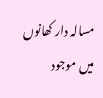مسالہ دار کھانوں میں موجود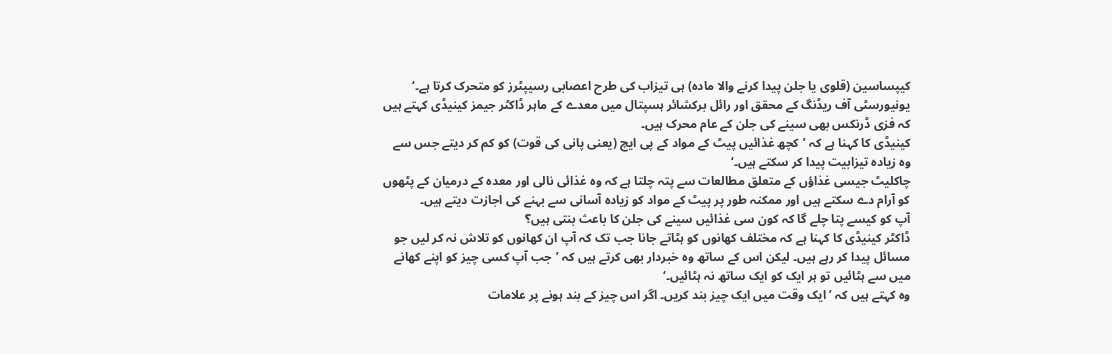کیپساسین (قلوی یا جلن پیدا کرنے والا مادہ) ہی تیزاب کی طرح اعصابی رسیپٹرز کو متحرک کرتا ہے۔‘
یونیورسٹی آف ریڈنگ کے محقق اور رائل برکشائر ہسپتال میں معدے کے ماہر ڈاکٹر جیمز کینیڈی کہتے ہیں کہ فزی ڈرنکس بھی سینے کی جلن کے عام محرک ہیں۔
کینیڈی کا کہنا ہے کہ ’کچھ غذائیں پیٹ کے مواد کے پی ایچ (یعنی پانی کی قوت) کو کم کر دیتے جس سے وہ زیادہ تیزابیت پیدا کر سکتے ہیں۔‘
چاکلیٹ جیسی غذاؤں کے متعلق مطالعات سے پتہ چلتا ہے کہ وہ غذائی نالی اور معدہ کے درمیان کے پٹھوں کو آرام دے سکتے ہیں اور ممکنہ طور پر پیٹ کے مواد کو زیادہ آسانی سے بہنے کی اجازت دیتے ہیں۔
آپ کو کیسے پتا چلے گا کہ کون سی غذائیں سینے کی جلن کا باعث بنتی ہیں؟
ڈاکٹر کینیڈی کا کہنا ہے کہ مختلف کھانوں کو ہٹاتے جانا جب تک کہ آپ ان کھانوں کو تلاش نہ کر لیں جو مسائل پیدا کر رہے ہیں۔ لیکن اس کے ساتھ وہ خبردار بھی کرتے ہیں کہ ’جب آپ کسی چیز کو اپنے کھانے میں سے ہٹائیں تو ہر ایک کو ایک ساتھ نہ ہٹائیں۔‘
وہ کہتے ہیں کہ ’ایک وقت میں ایک چیز بند کریں۔ اگر اس چیز کے بند ہونے پر علامات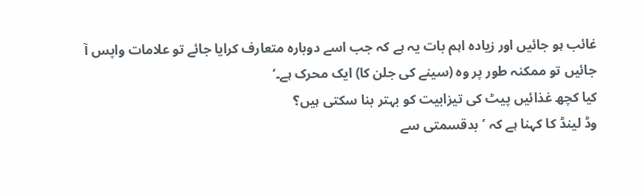غائب ہو جائیں اور زیادہ اہم بات یہ ہے کہ جب اسے دوبارہ متعارف کرایا جائے تو علامات واپس آ جائیں تو ممکنہ طور پر وہ (سینے کی جلن کا) ایک محرک ہے۔‘
کیا کچھ غذائیں پیٹ کی تیزابیت کو بہتر بنا سکتی ہیں؟
وڈ لینڈ کا کہنا ہے کہ ’بدقسمتی سے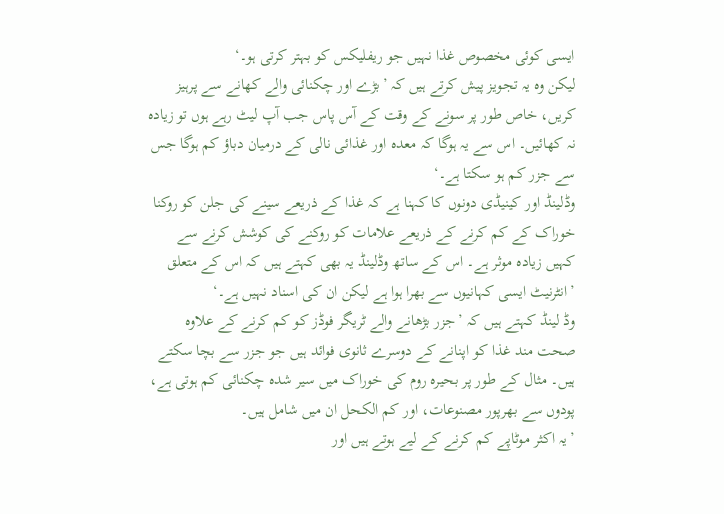ایسی کوئی مخصوص غذا نہیں جو ریفلیکس کو بہتر کرتی ہو۔‘
لیکن وہ یہ تجویز پیش کرتے ہیں کہ ’بڑے اور چکنائی والے کھانے سے پرہیز کریں، خاص طور پر سونے کے وقت کے آس پاس جب آپ لیٹ رہے ہوں تو زیادہ نہ کھائیں۔ اس سے یہ ہوگا کہ معدہ اور غذائی نالی کے درمیان دباؤ کم ہوگا جس سے جزر کم ہو سکتا ہے۔‘
وڈلینڈ اور کینیڈی دونوں کا کہنا ہے کہ غذا کے ذریعے سینے کی جلن کو روکنا خوراک کے کم کرنے کے ذریعے علامات کو روکنے کی کوشش کرنے سے کہیں زیادہ موثر ہے۔ اس کے ساتھ وڈلینڈ یہ بھی کہتے ہیں کہ اس کے متعلق ’انٹرنیٹ ایسی کہانیوں سے بھرا ہوا ہے لیکن ان کی اسناد نہیں ہے۔‘
وڈ لینڈ کہتے ہیں کہ ’جزر بڑھانے والے ٹریگر فوڈز کو کم کرنے کے علاوہ صحت مند غذا کو اپنانے کے دوسرے ثانوی فوائد ہیں جو جزر سے بچا سکتے ہیں۔ مثال کے طور پر بحیرہ روم کی خوراک میں سیر شدہ چکنائی کم ہوتی ہے، پودوں سے بھرپور مصنوعات، اور کم الکحل ان میں شامل ہیں۔
’یہ اکثر موٹاپے کم کرنے کے لیے ہوتے ہیں اور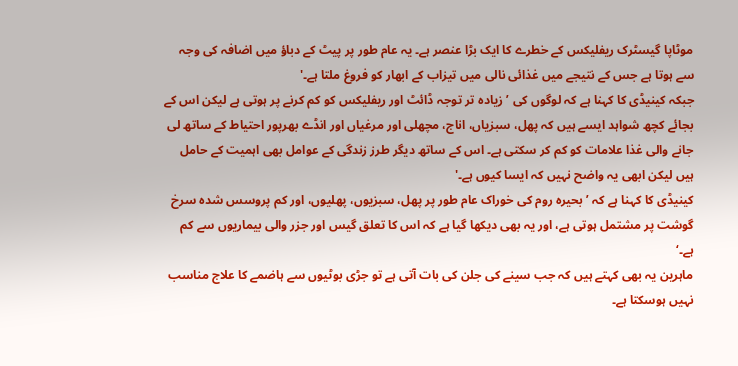موٹاپا گیسٹرک ریفلیکس کے خطرے کا ایک بڑا عنصر ہے۔ یہ عام طور پر پیٹ کے دباؤ میں اضافہ کی وجہ سے ہوتا ہے جس کے نتیجے میں غذائی نالی میں تیزاب کے ابھار کو فروغ ملتا ہے۔'
جبکہ کینیڈی کا کہنا ہے کہ لوگوں کی ’زیادہ تر توجہ ڈائٹ اور ریفلیکس کو کم کرنے پر ہوتی ہے لیکن اس کے بجائے کچھ شواہد ایسے ہیں کہ پھل، سبزیاں، اناج، مچھلی اور مرغیاں اور انڈے بھرپور احتیاط کے ساتھ لی جانے والی غذا علامات کو کم کر سکتی ہے۔ اس کے ساتھ دیگر طرز زندگی کے عوامل بھی اہمیت کے حامل ہیں لیکن ابھی یہ واضح نہیں کہ ایسا کیوں ہے۔'
کینیڈی کا کہنا ہے کہ ’بحیرہ روم کی خوراک عام طور پر پھل، سبزیوں، پھلیوں، اور کم پروسس شدہ سرخ گوشت پر مشتمل ہوتی ہے، اور یہ بھی دیکھا گیا ہے کہ اس کا تعلق گیس اور جزر والی بیماریوں سے کم ہے۔‘
ماہرین یہ بھی کہتے ہیں کہ جب سینے کی جلن کی بات آتی ہے تو جڑی بوٹیوں سے ہاضمے کا علاج مناسب نہیں ہوسکتا ہے۔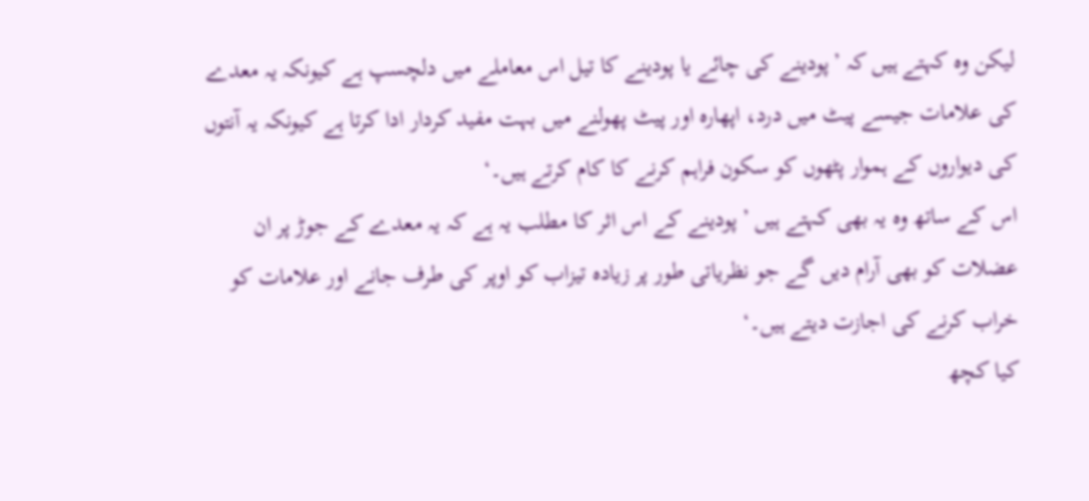لیکن وہ کہتے ہیں کہ ’پودینے کی چائے یا پودینے کا تیل اس معاملے میں دلچسپ ہے کیونکہ یہ معدے کی علامات جیسے پیٹ میں درد، اپھارہ اور پیٹ پھولنے میں بہت مفید کردار ادا کرتا ہے کیونکہ یہ آنتوں کی دیواروں کے ہموار پٹھوں کو سکون فراہم کرنے کا کام کرتے ہیں۔‘
اس کے ساتھ وہ یہ بھی کہتے ہیں ’پودینے کے اس اثر کا مطلب یہ ہے کہ یہ معدے کے جوڑ پر ان عضلات کو بھی آرام دیں گے جو نظریاتی طور پر زیادہ تیزاب کو اوپر کی طرف جانے اور علامات کو خراب کرنے کی اجازت دیتے ہیں۔‘
کیا کچھ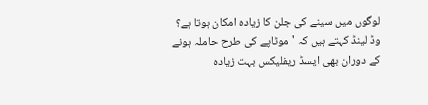لوگوں میں سینے کی جلن کا زیادہ امکان ہوتا ہے؟
وڈ لینڈ کہتے ہیں کہ 'موٹاپے کی طرح حاملہ ہونے کے دوران بھی ایسڈ ریفلیکس بہت زیادہ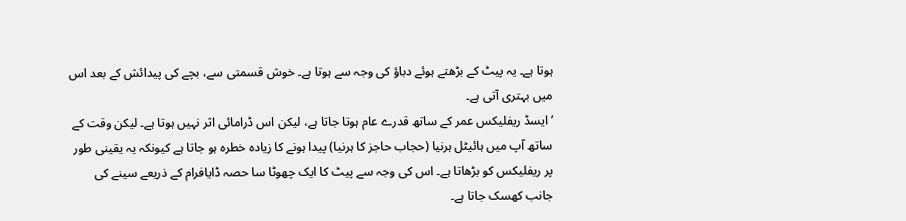ہوتا ہے۔ یہ پیٹ کے بڑھتے ہوئے دباؤ کی وجہ سے ہوتا ہے۔ خوش قسمتی سے، بچے کی پیدائش کے بعد اس میں بہتری آتی ہے۔
’ایسڈ ریفلیکس عمر کے ساتھ قدرے عام ہوتا جاتا ہے، لیکن اس ڈرامائی اثر نہیں ہوتا ہے۔ لیکن وقت کے ساتھ آپ میں ہائیٹل ہرنیا (حجاب حاجز کا ہرنیا) پیدا ہونے کا زیادہ خطرہ ہو جاتا ہے کیونکہ یہ یقینی طور پر ریفلیکس کو بڑھاتا ہے۔ اس کی وجہ سے پیٹ کا ایک چھوٹا سا حصہ ڈایافرام کے ذریعے سینے کی جانب کھسک جاتا ہے۔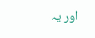اور یہ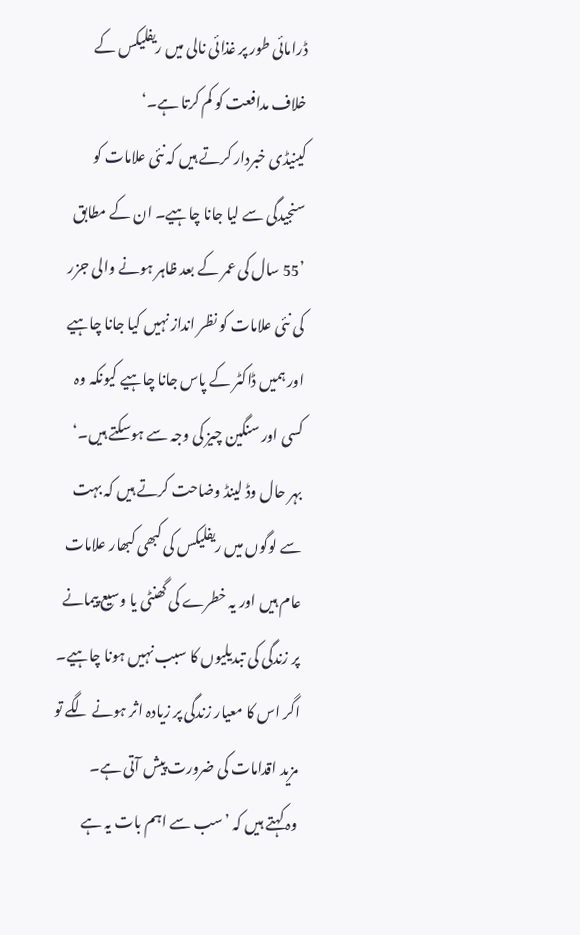ڈرامائی طور پر غذائی نالی میں ریفلیکس کے خلاف مدافعت کو کم کرتا ہے۔‘
کینیڈی خبردار کرتے ہیں کہ نئی علامات کو سنجیدگی سے لیا جانا چاہیے۔ ان کے مطابق ’55 سال کی عمر کے بعد ظاہر ہونے والی جزر کی نئی علامات کو نظر انداز نہیں کیا جانا چاہیے اور ہمیں ڈاکٹر کے پاس جانا چاہیے کیونکہ وہ کسی اور سنگین چیز کی وجہ سے ہوسکتے ہیں۔‘
بہر حال وڈ لینڈ وضاحت کرتے ہیں کہ بہت سے لوگوں میں ریفلیکس کی کبھی کبھار علامات عام ہیں اور یہ خطرے کی گھنٹی یا وسیع پیمانے پر زندگی کی تبدیلیوں کا سبب نہیں ہونا چاہیے۔ اگر اس کا معیار زندگی پر زیادہ اثر ہونے لگے تو مزید اقدامات کی ضرورت پیش آتی ہے۔
وہ کہتے ہیں کہ ’سب سے اہم بات یہ ہے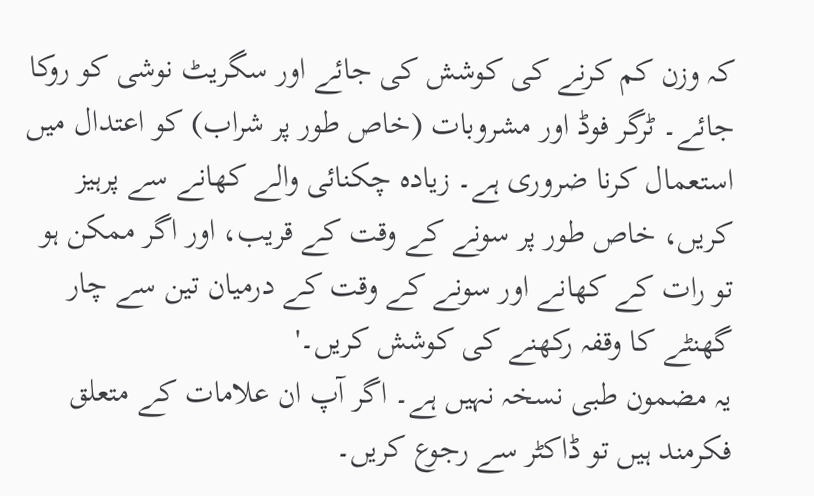کہ وزن کم کرنے کی کوشش کی جائے اور سگریٹ نوشی کو روکا جائے۔ ٹرگر فوڈ اور مشروبات (خاص طور پر شراب) کو اعتدال میں استعمال کرنا ضروری ہے۔ زیادہ چکنائی والے کھانے سے پرہیز کریں، خاص طور پر سونے کے وقت کے قریب، اور اگر ممکن ہو تو رات کے کھانے اور سونے کے وقت کے درمیان تین سے چار گھنٹے کا وقفہ رکھنے کی کوشش کریں۔'
یہ مضمون طبی نسخہ نہیں ہے۔ اگر آپ ان علامات کے متعلق فکرمند ہیں تو ڈاکٹر سے رجوع کریں۔